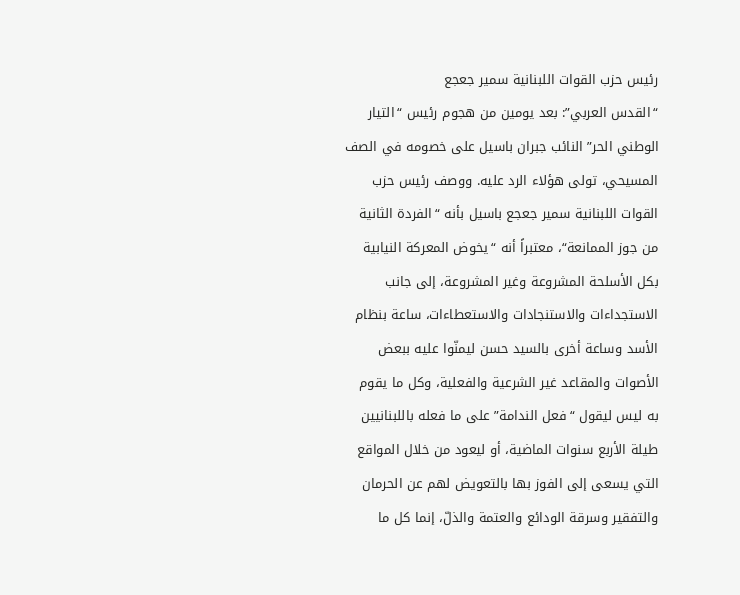رئيس حزب القوات اللبنانية سمير جعجع
“القدس العربي”: بعد يومين من هجوم رئيس “التيار الوطني الحر” النائب جبران باسيل على خصومه في الصف المسيحي، تولى هؤلاء الرد عليه. ووصف رئيس حزب القوات اللبنانية سمير جعجع باسيل بأنه “الفردة الثانية من جوز الممانعة“، معتبراً أنه “يخوض المعركة النيابية بكل الأسلحة المشروعة وغير المشروعة، إلى جانب الاستجداءات والاستنجادات والاستعطاءات، ساعة بنظام الأسد وساعة أخرى بالسيد حسن ليمنّوا عليه ببعض الأصوات والمقاعد غير الشرعية والفعلية، وكل ما يقوم به ليس ليقول “فعل الندامة” على ما فعله باللبنانيين طيلة الأربع سنوات الماضية، أو ليعود من خلال المواقع التي يسعى إلى الفوز بها بالتعويض لهم عن الحرمان والتفقير وسرقة الودائع والعتمة والذلّ، إنما كل ما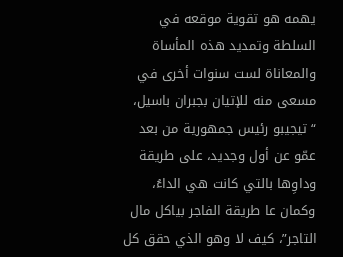يهمه هو تقوية موقعه في السلطة وتمديد هذه المأساة والمعاناة لست سنوات أخرى في مسعى منه للإتيان بجبران باسيل، “تيجيبو رئيس جمهورية من بعد عمّو عن أول وجديد، على طريقة وداوِها بالتي كانت هي الداءُ، وكمان عا طريقة الفاجر بياكل مال التاجر”، كيف لا وهو الذي حقق كل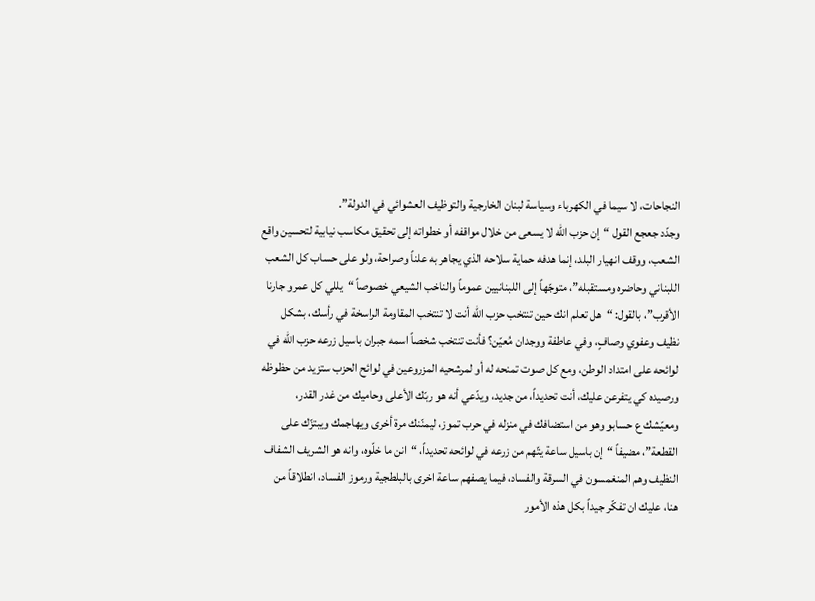النجاحات، لا سيما في الكهرباء وسياسة لبنان الخارجية والتوظيف العشوائي في الدولة”.
وجدّد جعجع القول “إن حزب الله لا يسعى من خلال مواقفه أو خطواته إلى تحقيق مكاسب نيابية لتحسين واقع الشعب، ووقف انهيار البلد، إنما هدفه حماية سلاحه الذي يجاهر به علناً وصراحة، ولو على حساب كل الشعب اللبناني وحاضره ومستقبله”، متوجّهاً إلى اللبنانيين عموماً والناخب الشيعي خصوصاً “يللي كل عمرو جارنا الأقرب”، بالقول: “هل تعلم انك حين تنتخب حزب الله أنت لا تنتخب المقاومة الراسخة في رأسك، بشكل نظيف وعفوي وصافٍ، وفي عاطفة ووجدان مُعيّن؟ فأنت تنتخب شخصاً اسمه جبران باسيل زرعه حزب الله في لوائحه على امتداد الوطن، ومع كل صوت تمنحه له أو لمرشحيه المزروعين في لوائح الحزب ستزيد من حظوظه ورصيده كي يتفرعن عليك، أنت تحديداً، من جديد، ويدّعي أنه هو ربّك الأعلى وحاميك من غدر القدر، ومعيّشك ع حسابو وهو من استضافك في منزله في حرب تموز، ليمنّنك مرة أخرى ويهاجمك ويبتزّك على القطعة”، مضيفاً “إن باسيل ساعة يتّهم من زرعه في لوائحه تحديداً، “انن ما خلّوه، وانه هو الشريف الشفاف النظيف وهم المنغمسون في السرقة والفساد، فيما يصفهم ساعة اخرى بالبلطجية ورموز الفساد، انطلاقاً من هنا، عليك ان تفكّر جيداً بكل هذه الأمور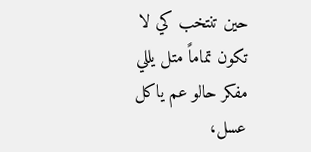حين تنتخب كي لا تكون تماماً متل يللي مفكر حالو عم ياكل عسل،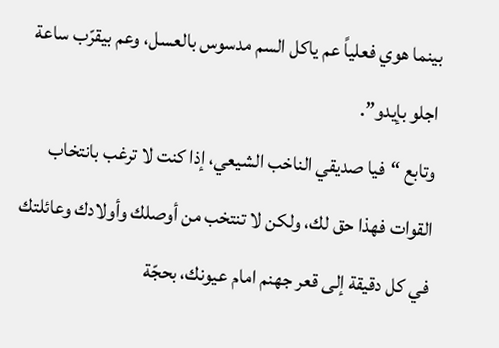بينما هوي فعلياً عم ياكل السم مدسوس بالعسل، وعم بيقرّب ساعة اجلو بإيدو”.
وتابع “فيا صديقي الناخب الشيعي، إذا كنت لا ترغب بانتخاب القوات فهذا حق لك، ولكن لا تنتخب من أوصلك وأولادك وعائلتك في كل دقيقة إلى قعر جهنم امام عيونك، بحجّة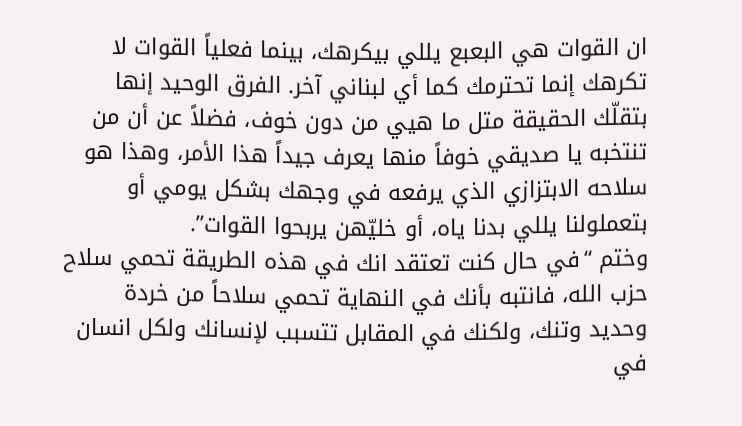ان القوات هي البعبع يللي بيكرهك، بينما فعلياً القوات لا تكرهك إنما تحترمك كما أي لبناني آخر. الفرق الوحيد إنها بتقلّك الحقيقة متل ما هيي من دون خوف، فضلاً عن أن من تنتخبه يا صديقي خوفاً منها يعرف جيداً هذا الأمر، وهذا هو سلاحه الابتزازي الذي يرفعه في وجهك بشكل يومي أو بتعملولنا يللي بدنا ياه، أو خليّهن يربحوا القوات”.
وختم “في حال كنت تعتقد انك في هذه الطريقة تحمي سلاح حزب الله، فانتبه بأنك في النهاية تحمي سلاحاً من خردة وحديد وتنك، ولكنك في المقابل تتسبب لإنسانك ولكل انسان في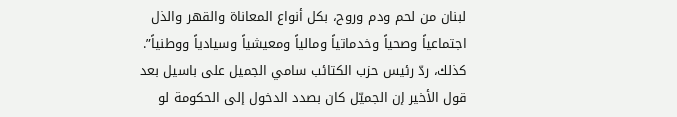لبنان من لحم ودم وروح، بكل أنواع المعاناة والقهر والذل اجتماعياً وصحياً وخدماتياً ومالياً ومعيشياً وسيادياً ووطنياً”.
كذلك، ردّ رئيس حزب الكتائب سامي الجميل على باسيل بعد قول الأخير إن الجميّل كان بصدد الدخول إلى الحكومة لو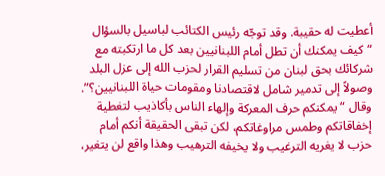أعطيت له حقيبة. وقد توجّه رئيس الكتائب لباسيل بالسؤال “كيف يمكنك أن تطل أمام اللبنانيين بعد كل ما ارتكبته مع شركائك بحق لبنان من تسليم القرار لحزب الله إلى عزل البلد وصولاً إلى تدمير شامل لاقتصادنا ومقومات حياة اللبنانيين؟”. وقال “يمكنكم حرف المعركة وإلهاء الناس بأكاذيب لتغطية إخفاقاتكم وطمس مراوغاتكم، لكن تبقى الحقيقة أنكم أمام حزب لا يغريه الترغيب ولا يخيفه الترهيب وهذا واقع لن يتغير،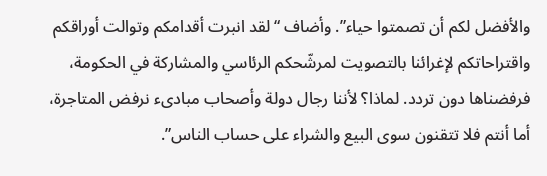والأفضل لكم أن تصمتوا حياء”. وأضاف “لقد انبرت أقدامكم وتوالت أوراقكم واقتراحاتكم لإغرائنا بالتصويت لمرشّحكم الرئاسي والمشاركة في الحكومة، فرفضناها دون تردد. لماذا؟ لأننا رجال دولة وأصحاب مبادىء نرفض المتاجرة، أما أنتم فلا تتقنون سوى البيع والشراء على حساب الناس”.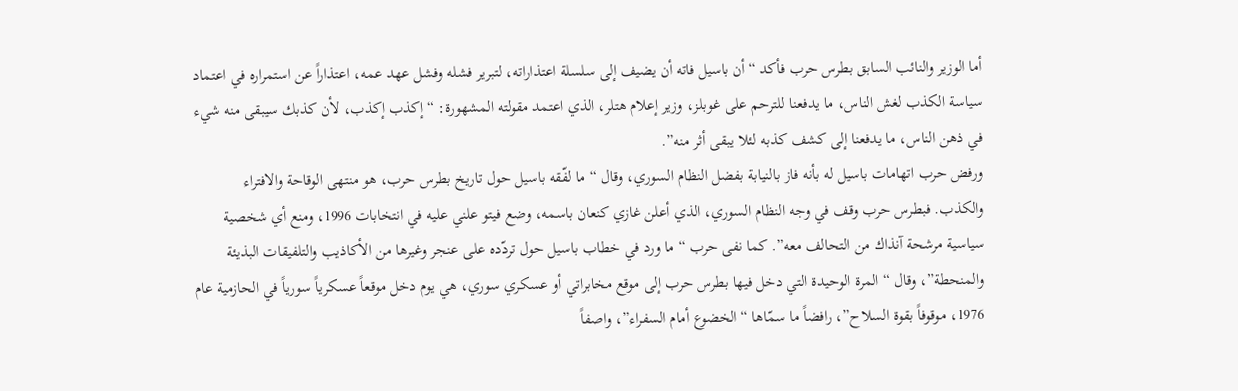أما الوزير والنائب السابق بطرس حرب فأكد “أن باسيل فاته أن يضيف إلى سلسلة اعتذاراته، لتبرير فشله وفشل عهد عمه، اعتذاراً عن استمراره في اعتماد سياسة الكذب لغش الناس، ما يدفعنا للترحم على غوبلز، وزير إعلام هتلر، الذي اعتمد مقولته المشهورة: “إكذب إكذب، لأن كذبك سيبقى منه شيء في ذهن الناس، ما يدفعنا إلى كشف كذبه لئلا يبقى أثر منه”.
ورفض حرب اتهامات باسيل له بأنه فاز بالنيابة بفضل النظام السوري، وقال “ما لفّقه باسيل حول تاريخ بطرس حرب، هو منتهى الوقاحة والافتراء والكذب. فبطرس حرب وقف في وجه النظام السوري، الذي أعلن غازي كنعان باسمه، وضع فيتو علني عليه في انتخابات 1996، ومنع أي شخصية سياسية مرشحة آنذاك من التحالف معه”. كما نفى حرب “ما ورد في خطاب باسيل حول تردّده على عنجر وغيرها من الأكاذيب والتلفيقات البذيئة والمنحطة”، وقال “المرة الوحيدة التي دخل فيها بطرس حرب إلى موقع مخابراتي أو عسكري سوري، هي يوم دخل موقعاً عسكرياً سورياً في الحازمية عام 1976، موقوفاً بقوة السلاح”، رافضاً ما سمّاها “الخضوع أمام السفراء”، واصفاً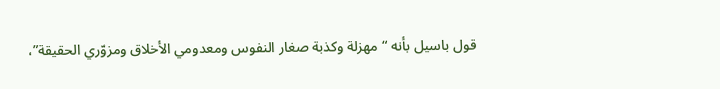قول باسيل بأنه “مهزلة وكذبة صغار النفوس ومعدومي الأخلاق ومزوّري الحقيقة”،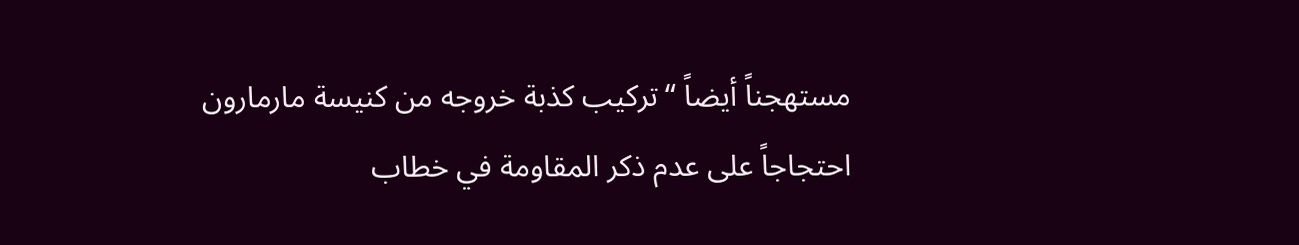مستهجناً أيضاً “تركيب كذبة خروجه من كنيسة مارمارون احتجاجاً على عدم ذكر المقاومة في خطاب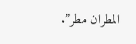المطران مطر”.